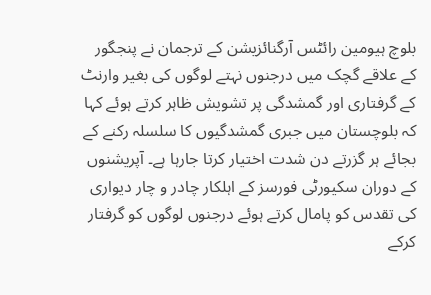بلوچ ہیومین رائٹس آرگنائزیشن کے ترجمان نے پنجگور کے علاقے گچک میں درجنوں نہتے لوگوں کی بغیر وارنٹ کے گرفتاری اور گمشدگی پر تشویش ظاہر کرتے ہوئے کہا کہ بلوچستان میں جبری گمشدگیوں کا سلسلہ رکنے کے بجائے ہر گزرتے دن شدت اختیار کرتا جارہا ہے۔ آپریشنوں کے دوران سکیورٹی فورسز کے اہلکار چادر و چار دیواری کی تقدس کو پامال کرتے ہوئے درجنوں لوگوں کو گرفتار کرکے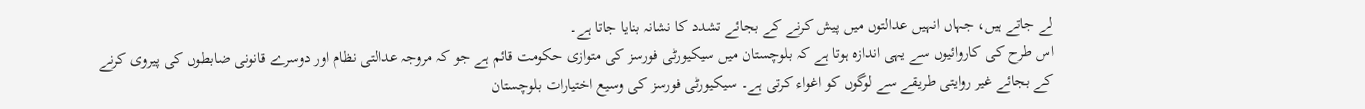لے جاتے ہیں، جہاں انہیں عدالتوں میں پیش کرنے کے بجائے تشدد کا نشانہ بنایا جاتا ہے۔
اس طرح کی کاروائیوں سے یہی اندازہ ہوتا ہے کہ بلوچستان میں سیکیورٹی فورسز کی متوازی حکومت قائم ہے جو کہ مروجہ عدالتی نظام اور دوسرے قانونی ضابطوں کی پیروی کرنے کے بجائے غیر روایتی طریقے سے لوگوں کو اغواء کرتی ہے۔ سیکیورٹی فورسز کی وسیع اختیارات بلوچستان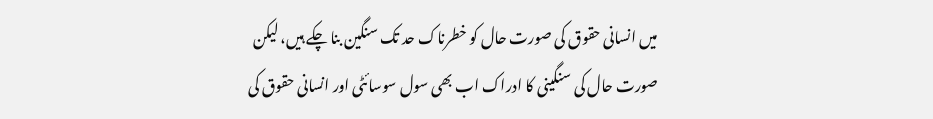میں انسانی حقوق کی صورت حال کو خطرناک حد تک سنگین بنا چکے ہیں، لیکن صورت حال کی سنگینی کا ادراک اب بھی سول سوسائٹی اور انسانی حقوق کی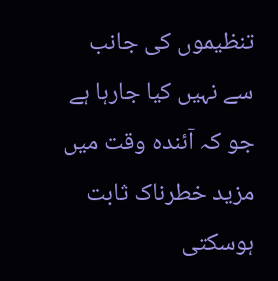تنظیموں کی جانب سے نہیں کیا جارہا ہے جو کہ آئندہ وقت میں مزید خطرناک ثابت ہوسکتی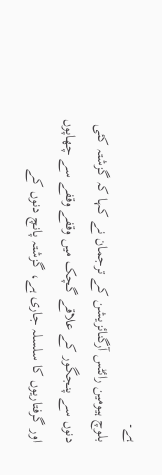ہے۔
بلوچ ہیومین رائٹس آرگنائزیشن کے ترجمان نے کہا کہ گزشتہ کئی دنوں سے پنجگور کے علاقے گچک میں وقفے وقفے سے چھاپوں اور گرفتاریوں کا سلسلہ جاری ہے، گزشتہ پانچ دنوں کے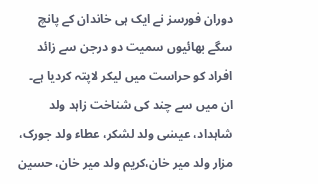دوران فورسز نے ایک ہی خاندان کے پانچ سگے بھائیوں سمیت دو درجن سے زائد افراد کو حراست میں لیکر لاپتہ کردیا ہے۔ ان میں سے چند کی شناخت زاہد ولد شاہداد، عیسٰی ولد لشکر، عطاء ولد جورک، مزار ولد میر خان،کریم ولد میر خان، حسین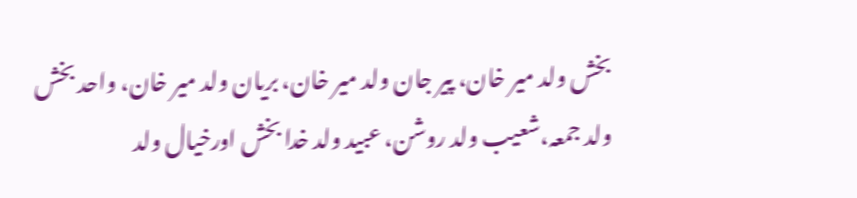بخش ولد میر خان، پیر جان ولد میر خان، بریان ولد میر خان، واحد بخش ولد جمعہ،شعیب ولد روشن، عبید ولد خدا بخش اورخیال ولد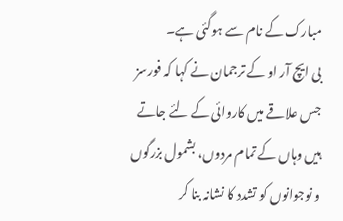مبارک کے نام سے ہوگئی ہے۔
بی ایچ آر او کے ترجمان نے کہا کہ فورسز جس علاقے میں کاروائی کے لئے جاتے ہیں وہاں کے تمام مردوں، بشمول بزرگوں و نوجوانوں کو تشدد کا نشانہ بنا کر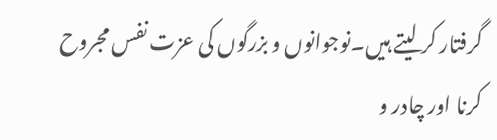گرفتار کر لیتے ہیں۔نوجوانوں و بزرگوں کی عزت نفس مجروح کرنا اور چادر و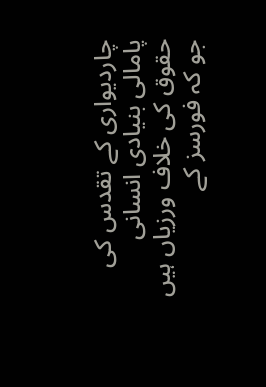چاردیواری کے تقدس کی پامالی بنیادی انسانی حقوق کی خلاف ورزیاں ہیں جو کہ فورسز کے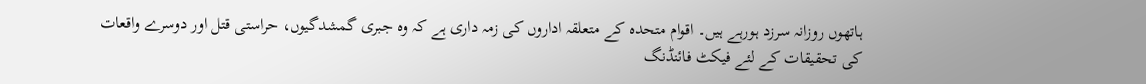ہاتھوں روزانہ سرزد ہورہے ہیں۔ اقوام متحدہ کے متعلقہ اداروں کی زمہ داری ہے کہ وہ جبری گمشدگیوں، حراستی قتل اور دوسرے واقعات کی تحقیقات کے لئے فیکٹ فائنڈنگ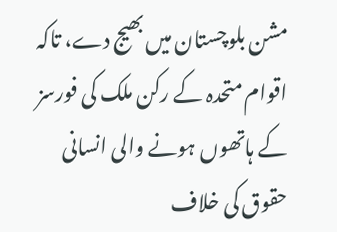مشن بلوچستان میں بھیج دے، تاکہ اقوام متحدہ کے رکن ملک کی فورسز کے ہاتھوں ہونے والی انسانی حقوق کی خلاف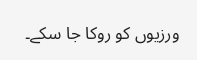ورزیوں کو روکا جا سکے۔